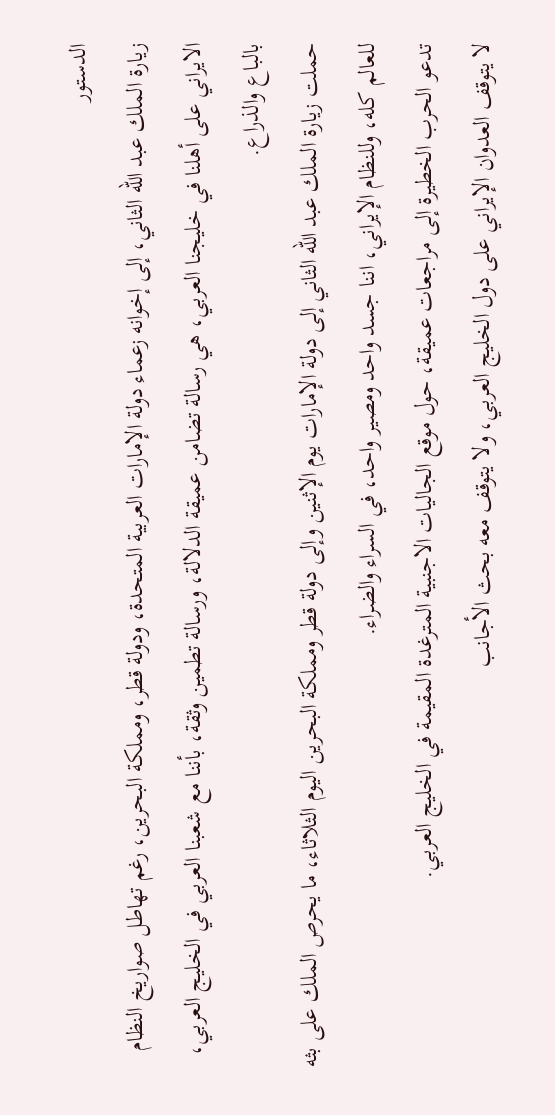الدستور
زيارة الملك عبد الله الثاني، إلى إخوانه زعماء دولة الإمارات العربية المتحدة، ودولة قطر، ومملكة البحرين، رغم تهاطل صواريخ النظام الايراني على أهلنا في خليجنا العربي، هي رسالة تضامن عميقة الدلالة، ورسالة تطمين وثقة، بأننا مع شعبنا العربي في الخليج العربي، بالباع والذراع.
حملت زيارة الملك عبد الله الثاني إلى دولة الإمارات يوم الإثنين وإلى دولة قطر ومملكة البحرين اليوم الثلاثاء، ما يحرص الملك على بثه للعالم كله، وللنظام الإيراني، اننا جسد واحد ومصير واحد، في السراء والضراء.
تدعو الحرب الخطيرة إلى مراجعات عميقة، حول موقع الجاليات الاجنبية المترغدة المقيمة في الخليج العربي.
لا يتوقف العدوان الإيراني على دول الخليج العربي، ولا يتوقف معه بحث الأجانب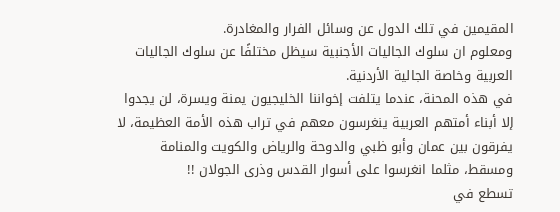المقيمين في تلك الدول عن وسائل الفرار والمغادرة.
ومعلوم ان سلوك الجاليات الأجنبية سيظل مختلفًا عن سلوك الجاليات العربية وخاصة الجالية الأردنية.
في هذه المحنة، عندما يتلفت إخواننا الخليجيون يمنة ويسرة، لن يجدوا إلا أبناء أمتهم العربية ينغرسون معهم في تراب هذه الأمة العظيمة، لا يفرقون بين عمان وأبو ظبي والدوحة والرياض والكويت والمنامة ومسقط، مثلما انغرسوا على أسوار القدس وذرى الجولان !!
تسطع في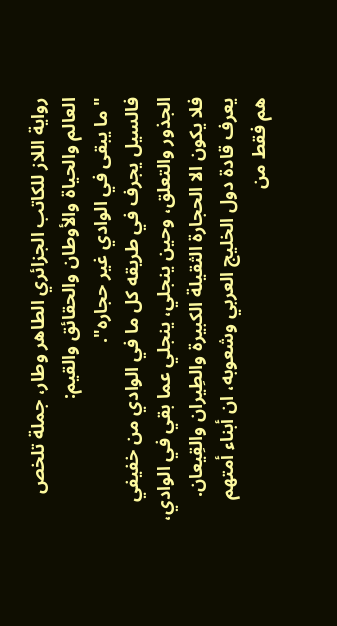رواية اللاز للكاتب الجزائري الطاهر وطار، جملة تلخص العالم والحياة والأوطان والحقائق والقيم:
"ما يبقى في الوادي غير حجاره".
فالسيل يجرف في طريقه كل ما في الوادي من خفيفي الجذور والتعلق، وحين ينجلي، ينجلي عما بقي في الوادي، فلا يكون الا الحجارة الثقيلة الكبيرة والطِيران والقِيعان.
يعرف قادة دول الخليج العربي وشعوبه، ان أبناء أمتهم هم فقط من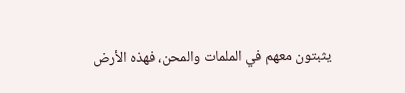يثبتون معهم في الملمات والمحن، فهذه الأرض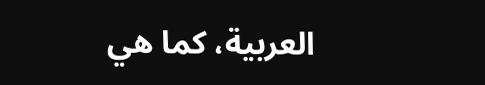العربية، كما هي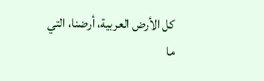كل الأرض العربية، أرضنا، التي ما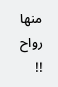منها رواح !!